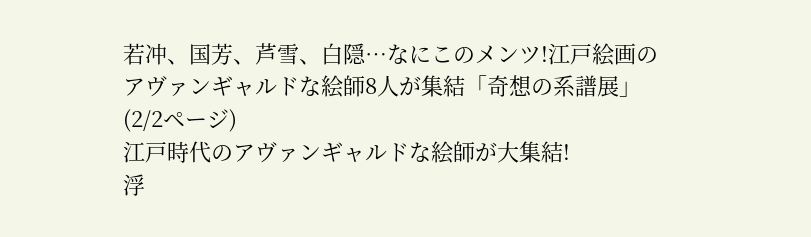若冲、国芳、芦雪、白隠…なにこのメンツ!江戸絵画のアヴァンギャルドな絵師8人が集結「奇想の系譜展」 (2/2ページ)
江戸時代のアヴァンギャルドな絵師が大集結!
浮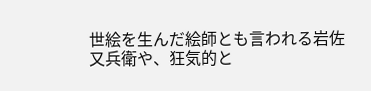世絵を生んだ絵師とも言われる岩佐又兵衛や、狂気的と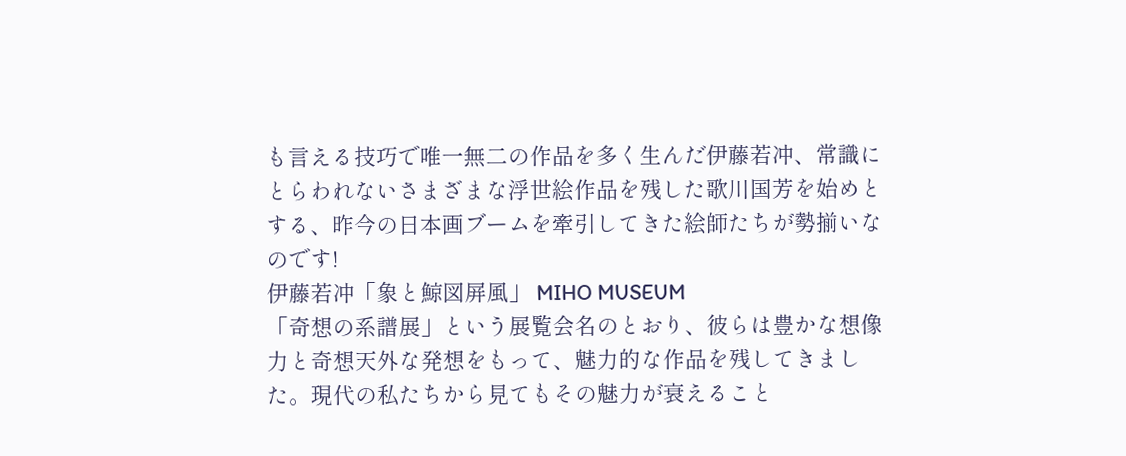も言える技巧で唯一無二の作品を多く生んだ伊藤若冲、常識にとらわれないさまざまな浮世絵作品を残した歌川国芳を始めとする、昨今の日本画ブームを牽引してきた絵師たちが勢揃いなのです!
伊藤若冲「象と鯨図屏風」 MIHO MUSEUM
「奇想の系譜展」という展覧会名のとおり、彼らは豊かな想像力と奇想天外な発想をもって、魅力的な作品を残してきました。現代の私たちから見てもその魅力が衰えること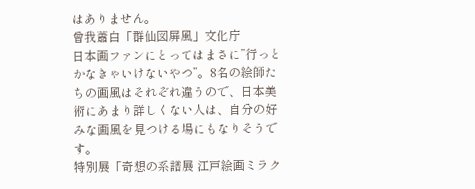はありません。
曾我蕭白「群仙図屏風」文化庁
日本画ファンにとってはまさに”行っとかなきゃいけないやつ”。8名の絵師たちの画風はそれぞれ違うので、日本美術にあまり詳しくない人は、自分の好みな画風を見つける場にもなりそうです。
特別展「奇想の系譜展 江戸絵画ミラク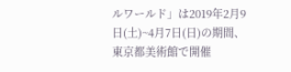ルワールド」は2019年2月9日(土)~4月7日(日)の期間、東京都美術館で開催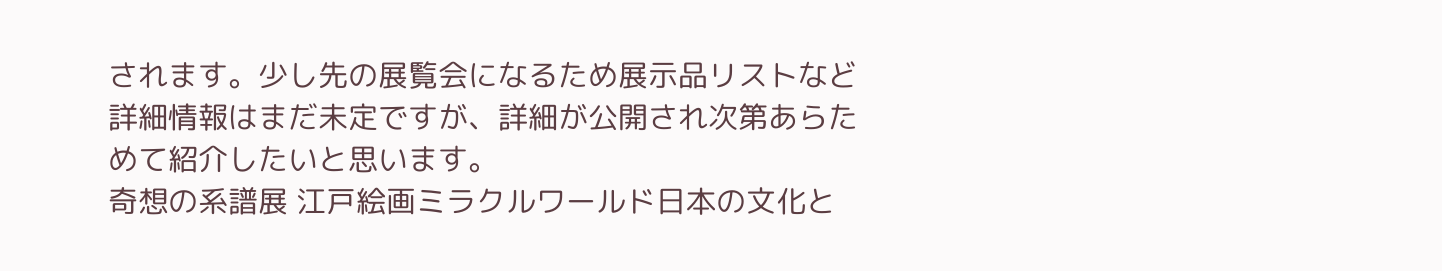されます。少し先の展覧会になるため展示品リストなど詳細情報はまだ未定ですが、詳細が公開され次第あらためて紹介したいと思います。
奇想の系譜展 江戸絵画ミラクルワールド日本の文化と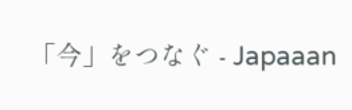「今」をつなぐ - Japaaan